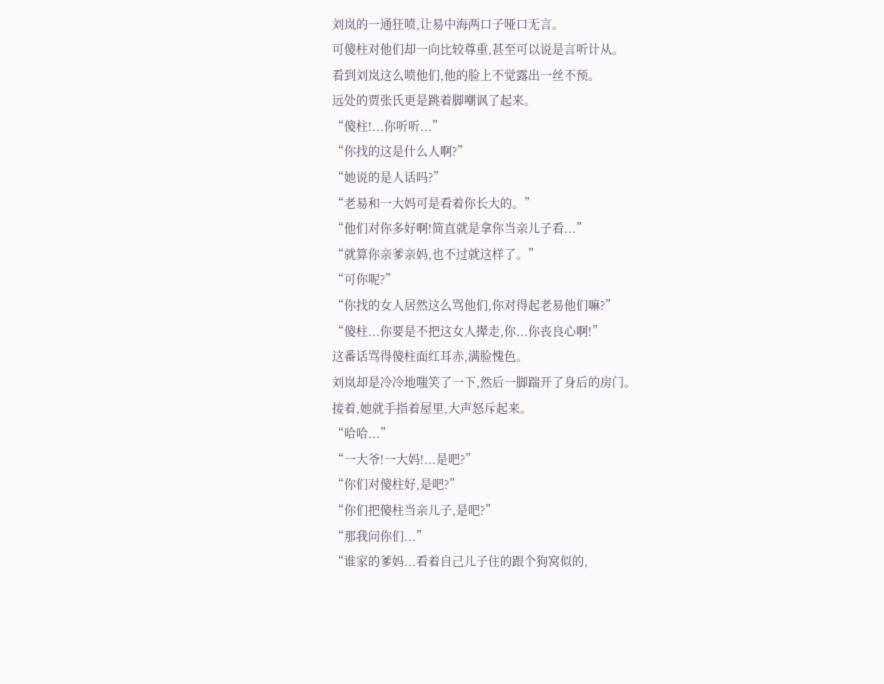刘岚的一通狂喷,让易中海两口子哑口无言。
可傻柱对他们却一向比较尊重,甚至可以说是言听计从。
看到刘岚这么喷他们,他的脸上不觉露出一丝不预。
远处的贾张氏更是跳着脚嘲讽了起来。
“傻柱!...你听听...”
“你找的这是什么人啊?”
“她说的是人话吗?”
“老易和一大妈可是看着你长大的。”
“他们对你多好啊!简直就是拿你当亲儿子看...”
“就算你亲爹亲妈,也不过就这样了。”
“可你呢?”
“你找的女人居然这么骂他们,你对得起老易他们嘛?”
“傻柱...你要是不把这女人撵走,你...你丧良心啊!”
这番话骂得傻柱面红耳赤,满脸愧色。
刘岚却是冷冷地嗤笑了一下,然后一脚踹开了身后的房门。
接着,她就手指着屋里,大声怒斥起来。
“哈哈...”
“一大爷!一大妈!...是吧?”
“你们对傻柱好,是吧?”
“你们把傻柱当亲儿子,是吧?”
“那我问你们...”
“谁家的爹妈...看着自己儿子住的跟个狗窝似的,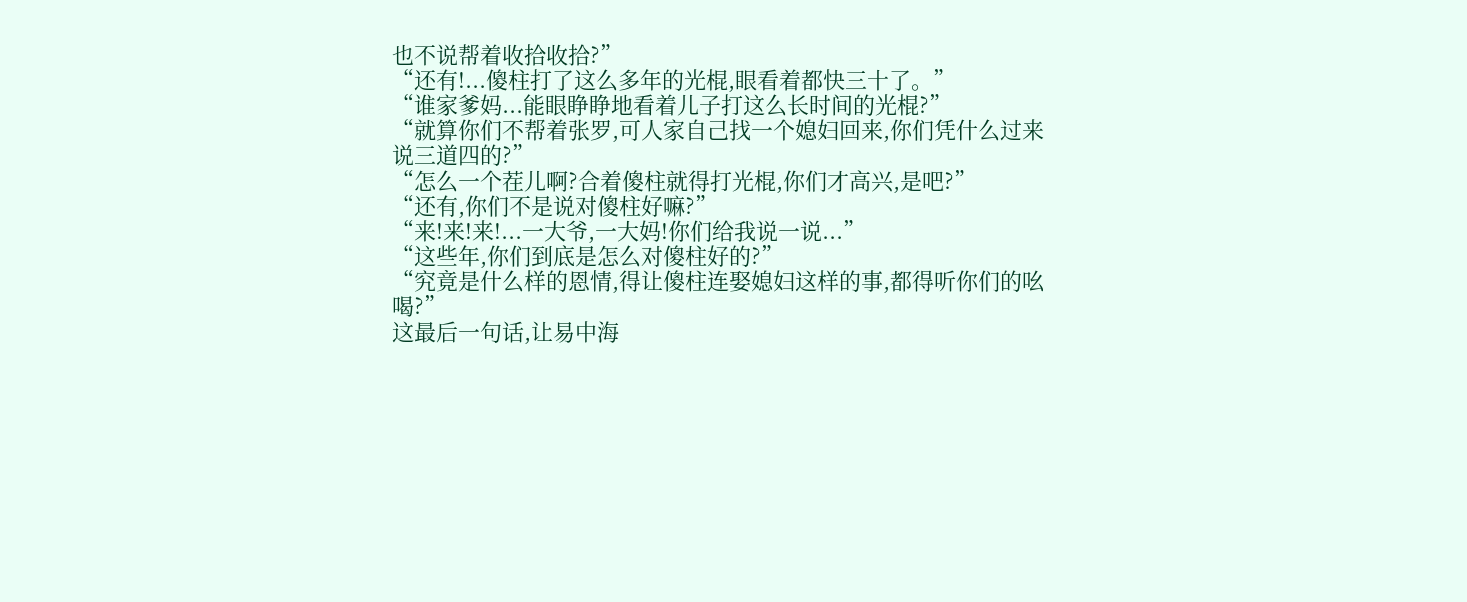也不说帮着收拾收拾?”
“还有!...傻柱打了这么多年的光棍,眼看着都快三十了。”
“谁家爹妈...能眼睁睁地看着儿子打这么长时间的光棍?”
“就算你们不帮着张罗,可人家自己找一个媳妇回来,你们凭什么过来说三道四的?”
“怎么一个茬儿啊?合着傻柱就得打光棍,你们才高兴,是吧?”
“还有,你们不是说对傻柱好嘛?”
“来!来!来!...一大爷,一大妈!你们给我说一说...”
“这些年,你们到底是怎么对傻柱好的?”
“究竟是什么样的恩情,得让傻柱连娶媳妇这样的事,都得听你们的吆喝?”
这最后一句话,让易中海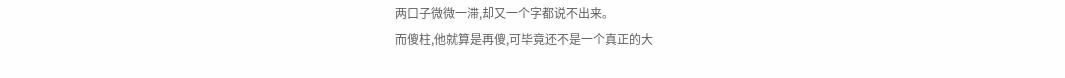两口子微微一滞,却又一个字都说不出来。
而傻柱,他就算是再傻,可毕竟还不是一个真正的大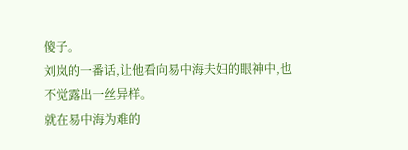傻子。
刘岚的一番话,让他看向易中海夫妇的眼神中,也不觉露出一丝异样。
就在易中海为难的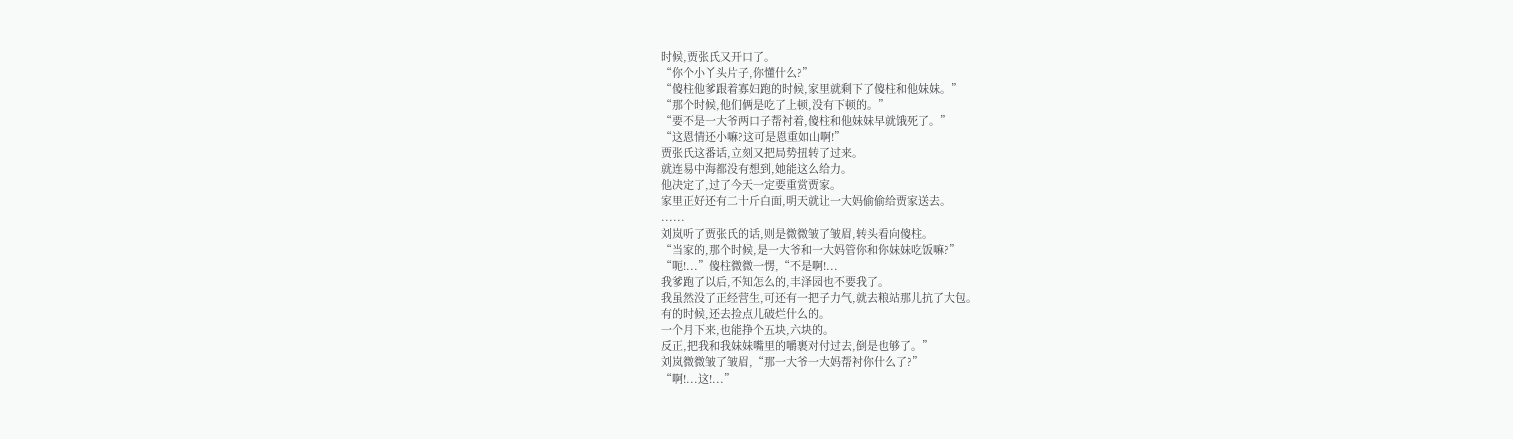时候,贾张氏又开口了。
“你个小丫头片子,你懂什么?”
“傻柱他爹跟着寡妇跑的时候,家里就剩下了傻柱和他妹妹。”
“那个时候,他们俩是吃了上顿,没有下顿的。”
“要不是一大爷两口子帮衬着,傻柱和他妹妹早就饿死了。”
“这恩情还小嘛?这可是恩重如山啊!”
贾张氏这番话,立刻又把局势扭转了过来。
就连易中海都没有想到,她能这么给力。
他决定了,过了今天一定要重赏贾家。
家里正好还有二十斤白面,明天就让一大妈偷偷给贾家送去。
......
刘岚听了贾张氏的话,则是微微皱了皱眉,转头看向傻柱。
“当家的,那个时候,是一大爷和一大妈管你和你妹妹吃饭嘛?”
“呃!...”傻柱微微一愣,“不是啊!...
我爹跑了以后,不知怎么的,丰泽园也不要我了。
我虽然没了正经营生,可还有一把子力气,就去粮站那儿抗了大包。
有的时候,还去捡点儿破烂什么的。
一个月下来,也能挣个五块,六块的。
反正,把我和我妹妹嘴里的嚼裹对付过去,倒是也够了。”
刘岚微微皱了皱眉,“那一大爷一大妈帮衬你什么了?”
“啊!...这!...”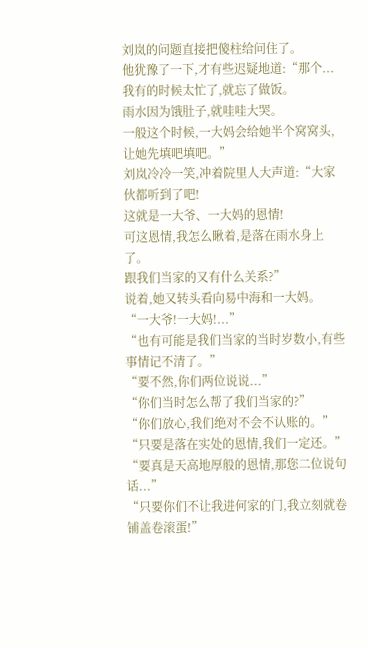刘岚的问题直接把傻柱给问住了。
他犹豫了一下,才有些迟疑地道:“那个...我有的时候太忙了,就忘了做饭。
雨水因为饿肚子,就哇哇大哭。
一般这个时候,一大妈会给她半个窝窝头,让她先填吧填吧。”
刘岚冷冷一笑,冲着院里人大声道:“大家伙都听到了吧!
这就是一大爷、一大妈的恩情!
可这恩情,我怎么瞅着,是落在雨水身上了。
跟我们当家的又有什么关系?”
说着,她又转头看向易中海和一大妈。
“一大爷!一大妈!...”
“也有可能是我们当家的当时岁数小,有些事情记不清了。”
“要不然,你们两位说说...”
“你们当时怎么帮了我们当家的?”
“你们放心,我们绝对不会不认账的。”
“只要是落在实处的恩情,我们一定还。”
“要真是天高地厚般的恩情,那您二位说句话...”
“只要你们不让我进何家的门,我立刻就卷铺盖卷滚蛋!”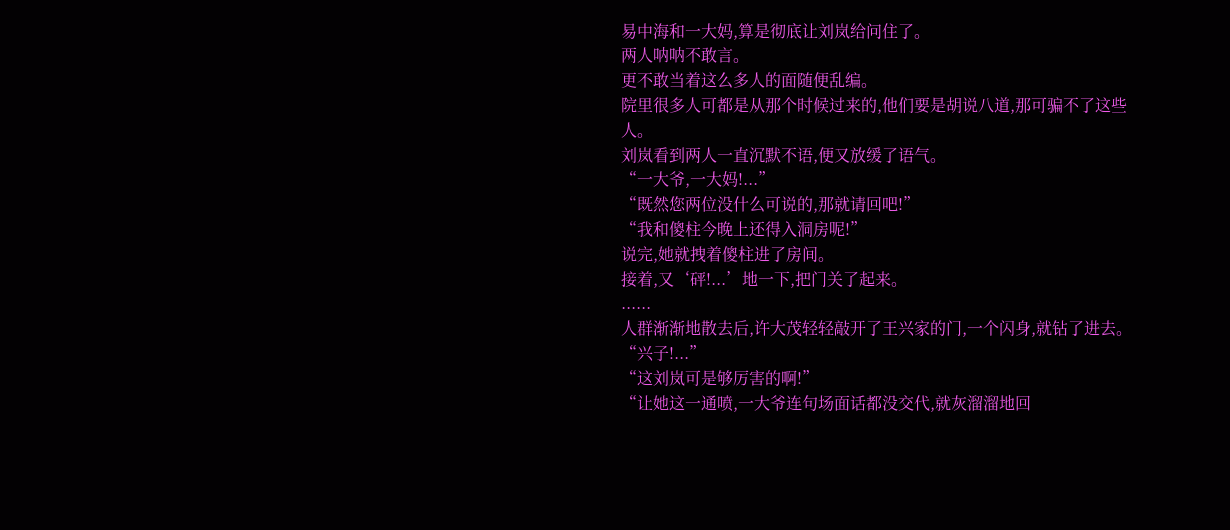易中海和一大妈,算是彻底让刘岚给问住了。
两人呐呐不敢言。
更不敢当着这么多人的面随便乱编。
院里很多人可都是从那个时候过来的,他们要是胡说八道,那可骗不了这些人。
刘岚看到两人一直沉默不语,便又放缓了语气。
“一大爷,一大妈!...”
“既然您两位没什么可说的,那就请回吧!”
“我和傻柱今晚上还得入洞房呢!”
说完,她就拽着傻柱进了房间。
接着,又‘砰!...’地一下,把门关了起来。
......
人群渐渐地散去后,许大茂轻轻敲开了王兴家的门,一个闪身,就钻了进去。
“兴子!...”
“这刘岚可是够厉害的啊!”
“让她这一通喷,一大爷连句场面话都没交代,就灰溜溜地回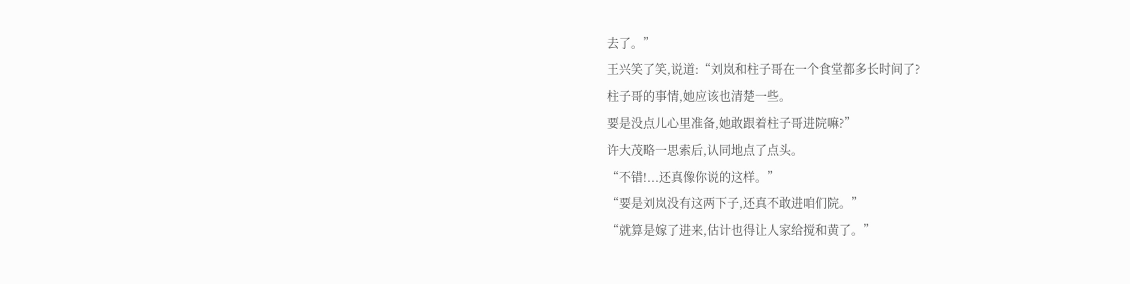去了。”
王兴笑了笑,说道:“刘岚和柱子哥在一个食堂都多长时间了?
柱子哥的事情,她应该也清楚一些。
要是没点儿心里准备,她敢跟着柱子哥进院嘛?”
许大茂略一思索后,认同地点了点头。
“不错!...还真像你说的这样。”
“要是刘岚没有这两下子,还真不敢进咱们院。”
“就算是嫁了进来,估计也得让人家给搅和黄了。”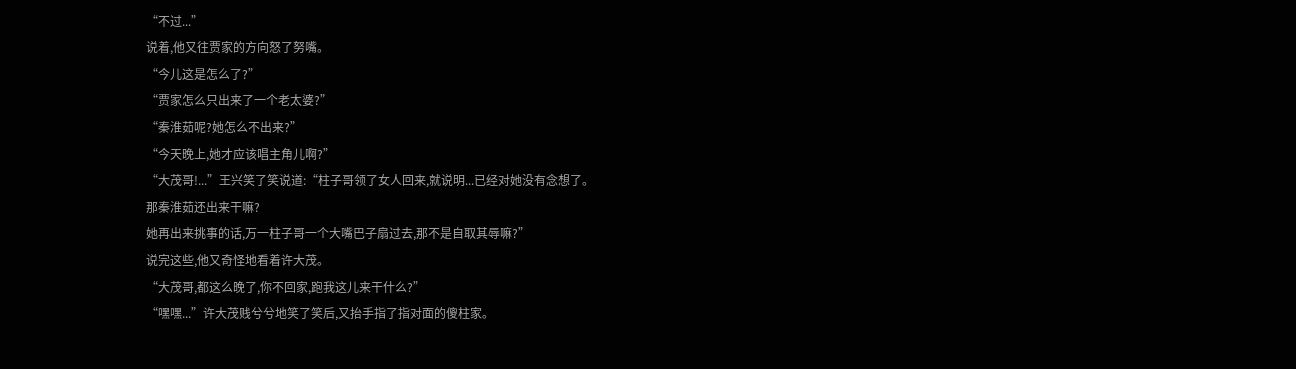“不过...”
说着,他又往贾家的方向怒了努嘴。
“今儿这是怎么了?”
“贾家怎么只出来了一个老太婆?”
“秦淮茹呢?她怎么不出来?”
“今天晚上,她才应该唱主角儿啊?”
“大茂哥!...”王兴笑了笑说道:“柱子哥领了女人回来,就说明...已经对她没有念想了。
那秦淮茹还出来干嘛?
她再出来挑事的话,万一柱子哥一个大嘴巴子扇过去,那不是自取其辱嘛?”
说完这些,他又奇怪地看着许大茂。
“大茂哥,都这么晚了,你不回家,跑我这儿来干什么?”
“嘿嘿...”许大茂贱兮兮地笑了笑后,又抬手指了指对面的傻柱家。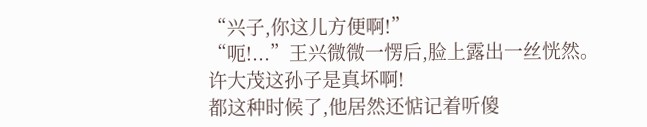“兴子,你这儿方便啊!”
“呃!...”王兴微微一愣后,脸上露出一丝恍然。
许大茂这孙子是真坏啊!
都这种时候了,他居然还惦记着听傻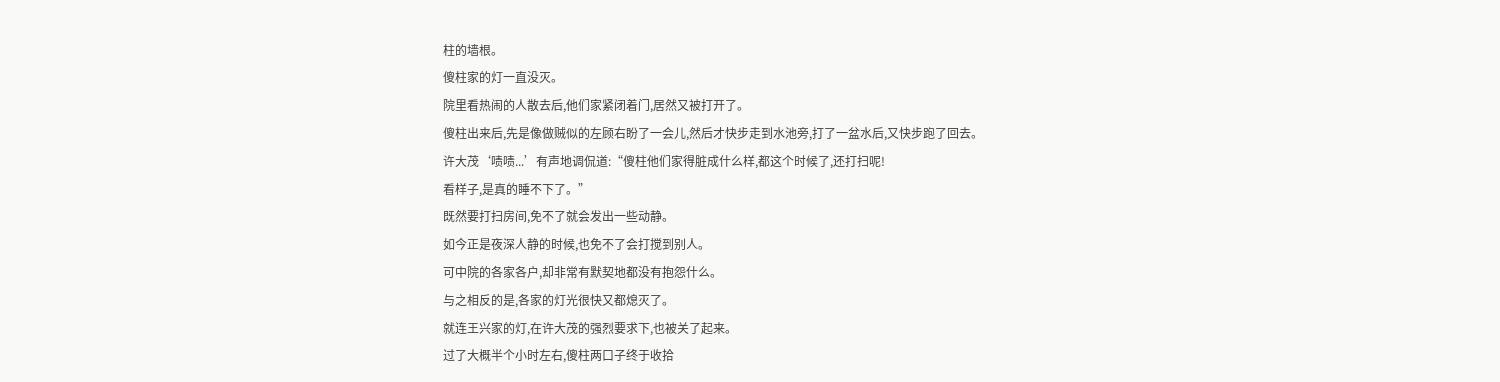柱的墙根。
傻柱家的灯一直没灭。
院里看热闹的人散去后,他们家紧闭着门,居然又被打开了。
傻柱出来后,先是像做贼似的左顾右盼了一会儿,然后才快步走到水池旁,打了一盆水后,又快步跑了回去。
许大茂‘啧啧...’有声地调侃道:“傻柱他们家得脏成什么样,都这个时候了,还打扫呢!
看样子,是真的睡不下了。”
既然要打扫房间,免不了就会发出一些动静。
如今正是夜深人静的时候,也免不了会打搅到别人。
可中院的各家各户,却非常有默契地都没有抱怨什么。
与之相反的是,各家的灯光很快又都熄灭了。
就连王兴家的灯,在许大茂的强烈要求下,也被关了起来。
过了大概半个小时左右,傻柱两口子终于收拾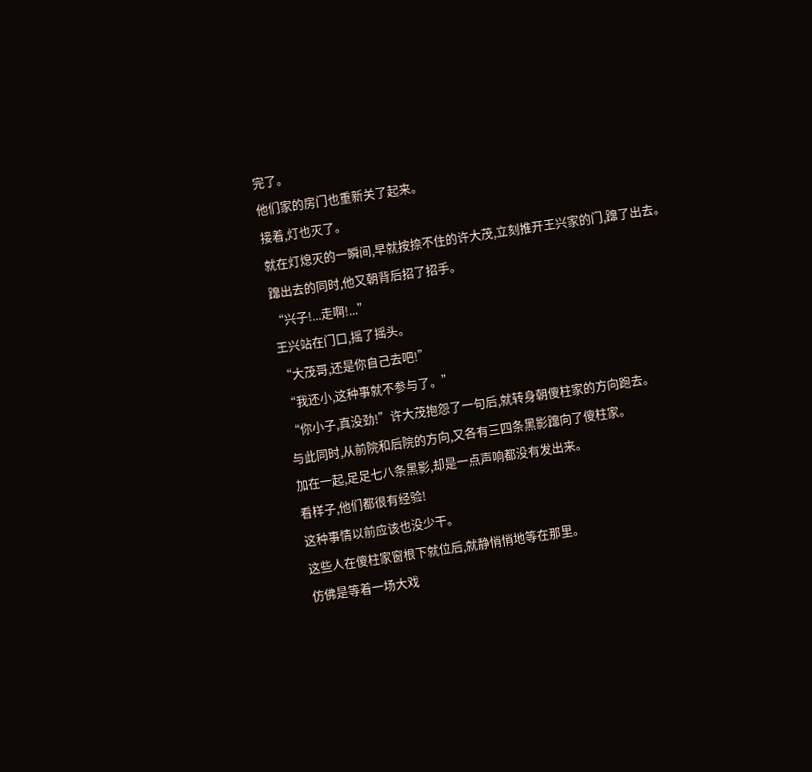完了。
他们家的房门也重新关了起来。
接着,灯也灭了。
就在灯熄灭的一瞬间,早就按捺不住的许大茂,立刻推开王兴家的门,蹿了出去。
蹿出去的同时,他又朝背后招了招手。
“兴子!...走啊!...”
王兴站在门口,摇了摇头。
“大茂哥,还是你自己去吧!”
“我还小,这种事就不参与了。”
“你小子,真没劲!”许大茂抱怨了一句后,就转身朝傻柱家的方向跑去。
与此同时,从前院和后院的方向,又各有三四条黑影蹿向了傻柱家。
加在一起,足足七八条黑影,却是一点声响都没有发出来。
看样子,他们都很有经验!
这种事情以前应该也没少干。
这些人在傻柱家窗根下就位后,就静悄悄地等在那里。
仿佛是等着一场大戏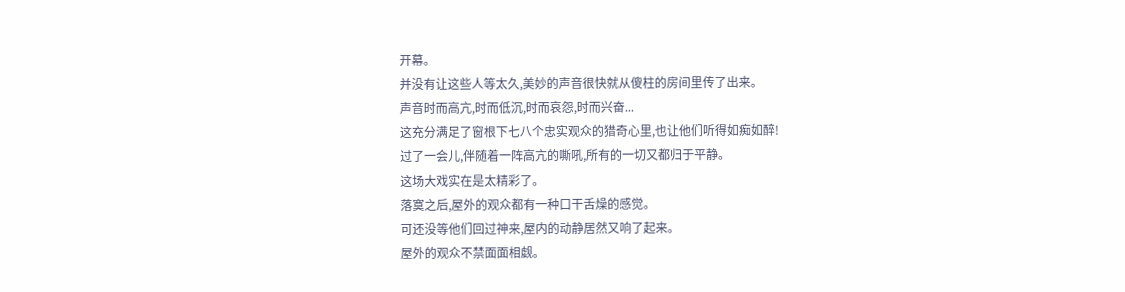开幕。
并没有让这些人等太久,美妙的声音很快就从傻柱的房间里传了出来。
声音时而高亢,时而低沉,时而哀怨,时而兴奋...
这充分满足了窗根下七八个忠实观众的猎奇心里,也让他们听得如痴如醉!
过了一会儿,伴随着一阵高亢的嘶吼,所有的一切又都归于平静。
这场大戏实在是太精彩了。
落寞之后,屋外的观众都有一种口干舌燥的感觉。
可还没等他们回过神来,屋内的动静居然又响了起来。
屋外的观众不禁面面相觑。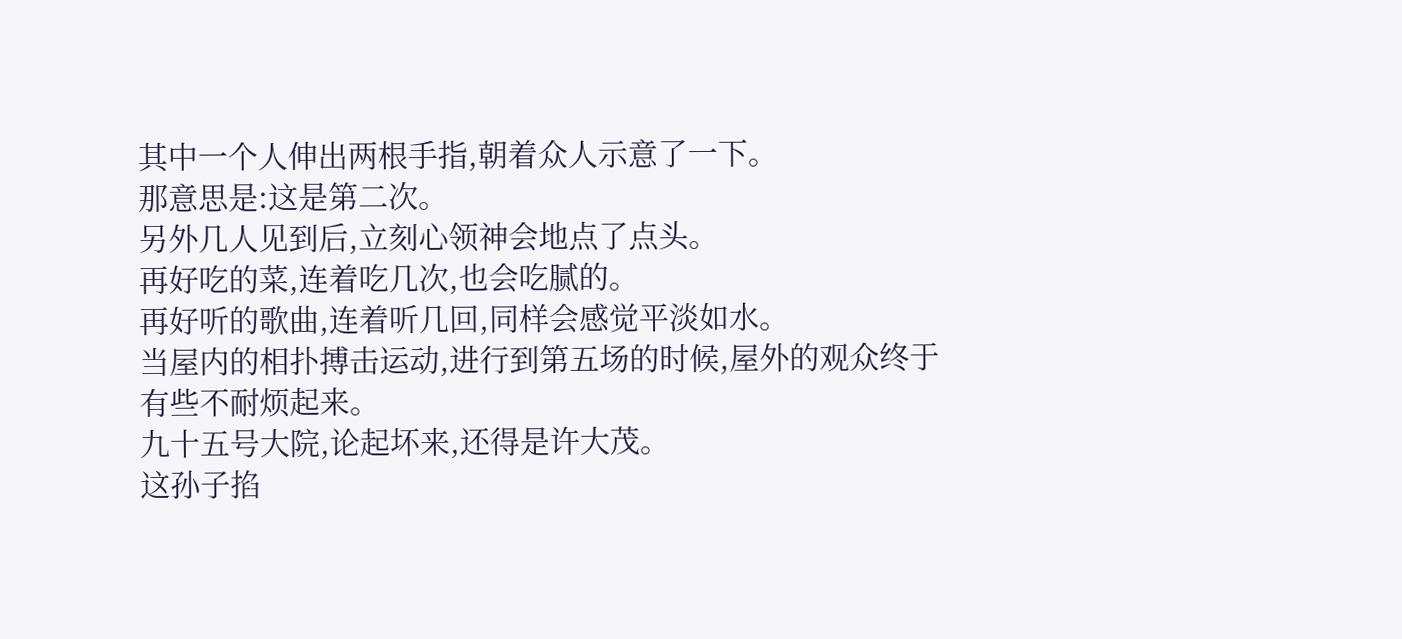其中一个人伸出两根手指,朝着众人示意了一下。
那意思是:这是第二次。
另外几人见到后,立刻心领神会地点了点头。
再好吃的菜,连着吃几次,也会吃腻的。
再好听的歌曲,连着听几回,同样会感觉平淡如水。
当屋内的相扑搏击运动,进行到第五场的时候,屋外的观众终于有些不耐烦起来。
九十五号大院,论起坏来,还得是许大茂。
这孙子掐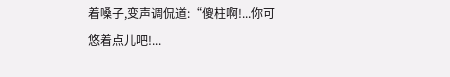着嗓子,变声调侃道:“傻柱啊!...你可悠着点儿吧!...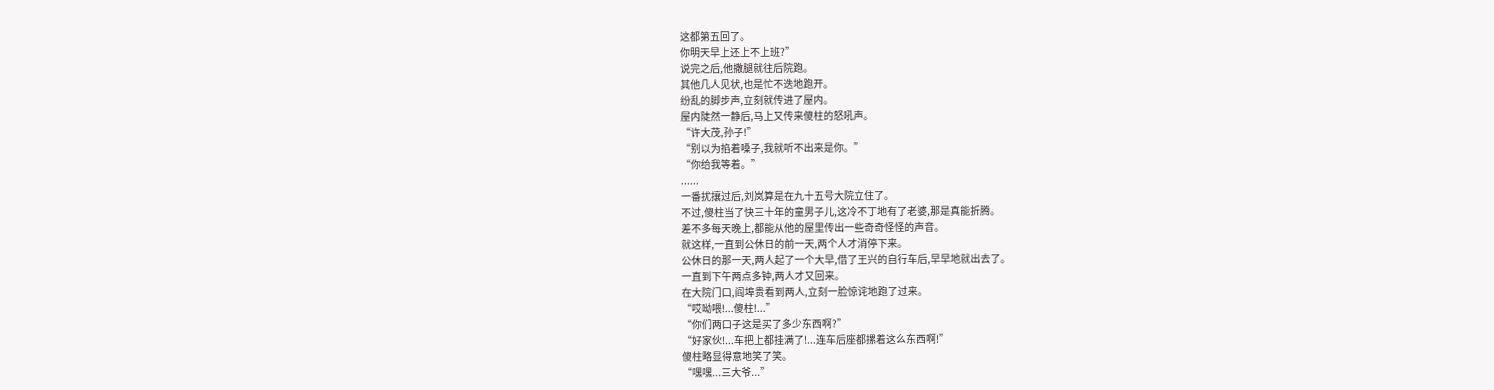这都第五回了。
你明天早上还上不上班?”
说完之后,他撒腿就往后院跑。
其他几人见状,也是忙不迭地跑开。
纷乱的脚步声,立刻就传进了屋内。
屋内陡然一静后,马上又传来傻柱的怒吼声。
“许大茂,孙子!”
“别以为掐着嗓子,我就听不出来是你。”
“你给我等着。”
......
一番扰攘过后,刘岚算是在九十五号大院立住了。
不过,傻柱当了快三十年的童男子儿,这冷不丁地有了老婆,那是真能折腾。
差不多每天晚上,都能从他的屋里传出一些奇奇怪怪的声音。
就这样,一直到公休日的前一天,两个人才消停下来。
公休日的那一天,两人起了一个大早,借了王兴的自行车后,早早地就出去了。
一直到下午两点多钟,两人才又回来。
在大院门口,阎埠贵看到两人,立刻一脸惊诧地跑了过来。
“哎呦喂!...傻柱!...”
“你们两口子这是买了多少东西啊?”
“好家伙!...车把上都挂满了!...连车后座都摞着这么东西啊!”
傻柱略显得意地笑了笑。
“嘿嘿...三大爷...”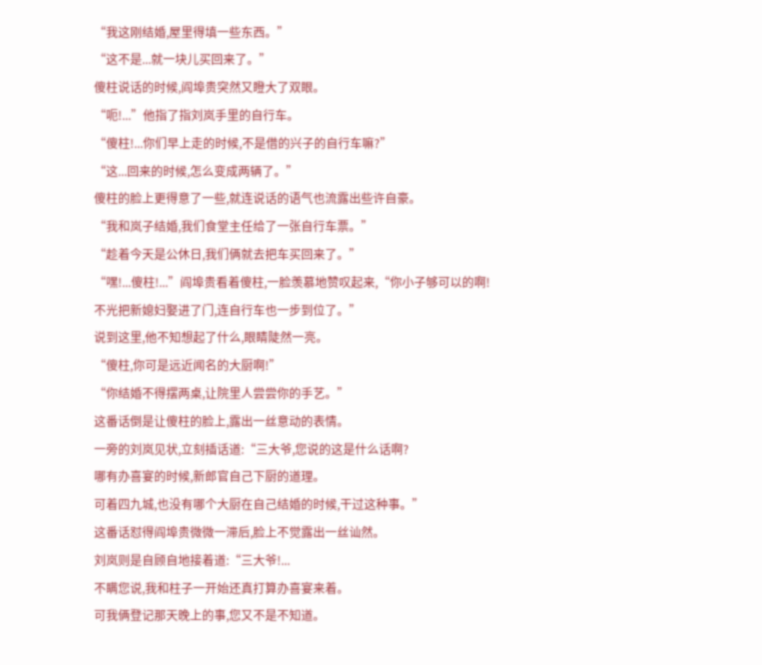“我这刚结婚,屋里得填一些东西。”
“这不是...就一块儿买回来了。”
傻柱说话的时候,阎埠贵突然又瞪大了双眼。
“呃!...”他指了指刘岚手里的自行车。
“傻柱!...你们早上走的时候,不是借的兴子的自行车嘛?”
“这...回来的时候,怎么变成两辆了。”
傻柱的脸上更得意了一些,就连说话的语气也流露出些许自豪。
“我和岚子结婚,我们食堂主任给了一张自行车票。”
“趁着今天是公休日,我们俩就去把车买回来了。”
“嘿!...傻柱!...”阎埠贵看着傻柱,一脸羡慕地赞叹起来,“你小子够可以的啊!
不光把新媳妇娶进了门,连自行车也一步到位了。”
说到这里,他不知想起了什么,眼睛陡然一亮。
“傻柱,你可是远近闻名的大厨啊!”
“你结婚不得摆两桌,让院里人尝尝你的手艺。”
这番话倒是让傻柱的脸上,露出一丝意动的表情。
一旁的刘岚见状,立刻插话道:“三大爷,您说的这是什么话啊?
哪有办喜宴的时候,新郎官自己下厨的道理。
可着四九城,也没有哪个大厨在自己结婚的时候,干过这种事。”
这番话怼得阎埠贵微微一滞后,脸上不觉露出一丝讪然。
刘岚则是自顾自地接着道:“三大爷!...
不瞒您说,我和柱子一开始还真打算办喜宴来着。
可我俩登记那天晚上的事,您又不是不知道。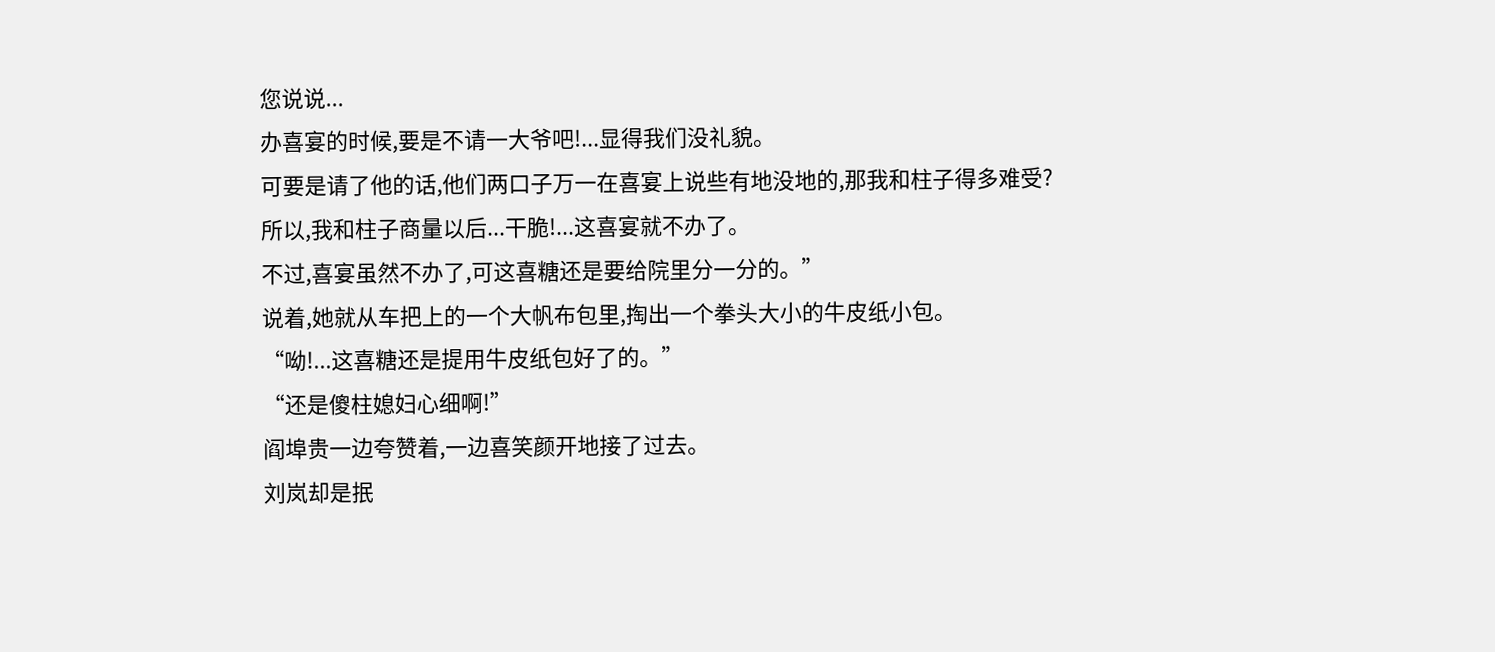您说说...
办喜宴的时候,要是不请一大爷吧!...显得我们没礼貌。
可要是请了他的话,他们两口子万一在喜宴上说些有地没地的,那我和柱子得多难受?
所以,我和柱子商量以后...干脆!...这喜宴就不办了。
不过,喜宴虽然不办了,可这喜糖还是要给院里分一分的。”
说着,她就从车把上的一个大帆布包里,掏出一个拳头大小的牛皮纸小包。
“呦!...这喜糖还是提用牛皮纸包好了的。”
“还是傻柱媳妇心细啊!”
阎埠贵一边夸赞着,一边喜笑颜开地接了过去。
刘岚却是抿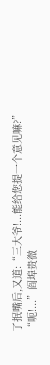了抿嘴后,又道:“三大爷!...能给您提一个意见嘛?”
“呃!...”阎埠贵微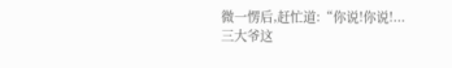微一愣后,赶忙道:“你说!你说!...
三大爷这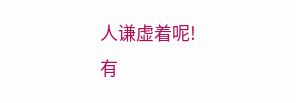人谦虚着呢!
有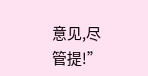意见,尽管提!”